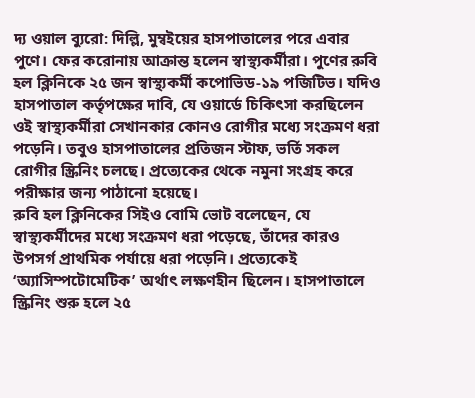দ্য ওয়াল ব্যুরো: দিল্লি, মুম্বইয়ের হাসপাতালের পরে এবার পুণে। ফের করোনায় আক্রান্ত হলেন স্বাস্থ্যকর্মীরা। পুণের রুবি হল ক্লিনিকে ২৫ জন স্বাস্থ্যকর্মী কপোভিড-১৯ পজিটিভ। যদিও হাসপাতাল কর্তৃপক্ষের দাবি, যে ওয়ার্ডে চিকিৎসা করছিলেন ওই স্বাস্থ্যকর্মীরা সেখানকার কোনও রোগীর মধ্যে সংক্রমণ ধরা পড়েনি। তবুও হাসপাতালের প্রতিজন স্টাফ, ভর্তি সকল রোগীর স্ক্রিনিং চলছে। প্রত্যেকের থেকে নমুনা সংগ্রহ করে পরীক্ষার জন্য পাঠানো হয়েছে।
রুবি হল ক্লিনিকের সিইও বোমি ভোট বলেছেন, যে স্বাস্থ্যকর্মীদের মধ্যে সংক্রমণ ধরা পড়েছে, তাঁদের কারও উপসর্গ প্রাথমিক পর্যায়ে ধরা পড়েনি। প্রত্যেকেই ‘অ্যাসিম্পটোমেটিক’ অর্থাৎ লক্ষণহীন ছিলেন। হাসপাতালে স্ক্রিনিং শুরু হলে ২৫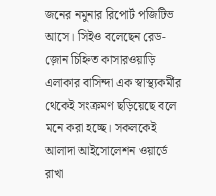জনের নমুনার রিপোর্ট পজিটিভ আসে। সিইও বলেছেন রেড-জ়োন চিহ্নিত কাসারওয়াড়ি এলাকার বাসিন্দা এক স্বাস্থ্যকর্মীর থেকেই সংক্রমণ ছড়িয়েছে বলে মনে করা হচ্ছে। সকলকেই আলাদা আইসোলেশন ওয়ার্ডে রাখা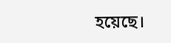হয়েছে।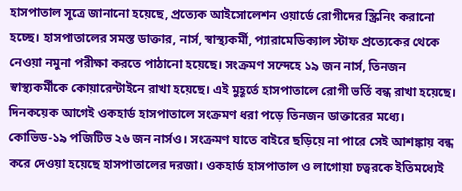হাসপাতাল সূত্রে জানানো হয়েছে, প্রত্যেক আইসোলেশন ওয়ার্ডে রোগীদের স্ক্রিনিং করানো হচ্ছে। হাসপাতালের সমস্ত ডাক্তার, নার্স, স্বাস্থ্যকর্মী, প্যারামেডিক্যাল স্টাফ প্রত্যেকের থেকে নেওয়া নমুনা পরীক্ষা করতে পাঠানো হয়েছে। সংক্রমণ সন্দেহে ১৯ জন নার্স, তিনজন স্বাস্থ্যকর্মীকে কোয়ারেন্টাইনে রাখা হয়েছে। এই মুহূর্তে হাসপাতালে রোগী ভর্তি বন্ধ রাখা হয়েছে।
দিনকয়েক আগেই ওকহার্ড হাসপাতালে সংক্রমণ ধরা পড়ে তিনজন ডাক্তারের মধ্যে। কোভিড-১৯ পজিটিভ ২৬ জন নার্সও। সংক্রমণ যাতে বাইরে ছড়িয়ে না পারে সেই আশঙ্কায় বন্ধ করে দেওয়া হয়েছে হাসপাতালের দরজা। ওকহার্ড হাসপাতাল ও লাগোয়া চত্বরকে ইতিমধ্যেই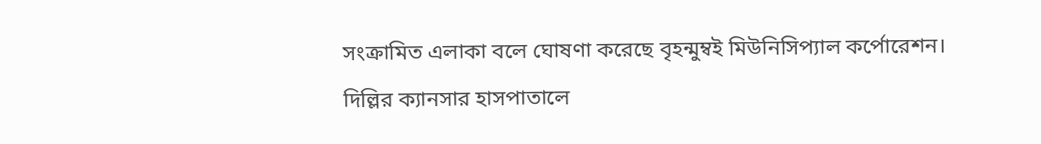সংক্রামিত এলাকা বলে ঘোষণা করেছে বৃহন্মুম্বই মিউনিসিপ্যাল কর্পোরেশন।
দিল্লির ক্যানসার হাসপাতালে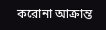করোনা আক্রান্ত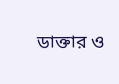ডাক্তার ও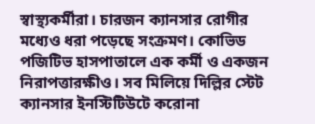স্বাস্থ্যকর্মীরা। চারজন ক্যানসার রোগীর মধ্যেও ধরা পড়েছে সংক্রমণ। কোভিড পজিটিভ হাসপাতালে এক কর্মী ও একজন নিরাপত্তারক্ষীও। সব মিলিয়ে দিল্লির স্টেট ক্যানসার ইনস্টিটিউটে করোনা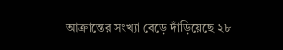আক্রান্তের সংখ্যা বেড়ে দাঁড়িয়েছে ২৮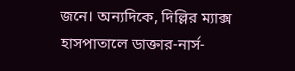জনে। অন্যদিকে, দিল্লির ম্যাক্স হাসপাতালে ডাক্তার-নার্স-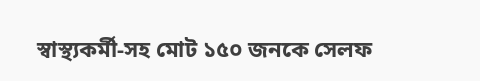স্বাস্থ্যকর্মী-সহ মোট ১৫০ জনকে সেলফ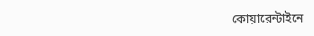কোয়ারেন্টাইনে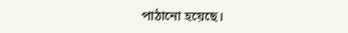পাঠানো হয়েছে।